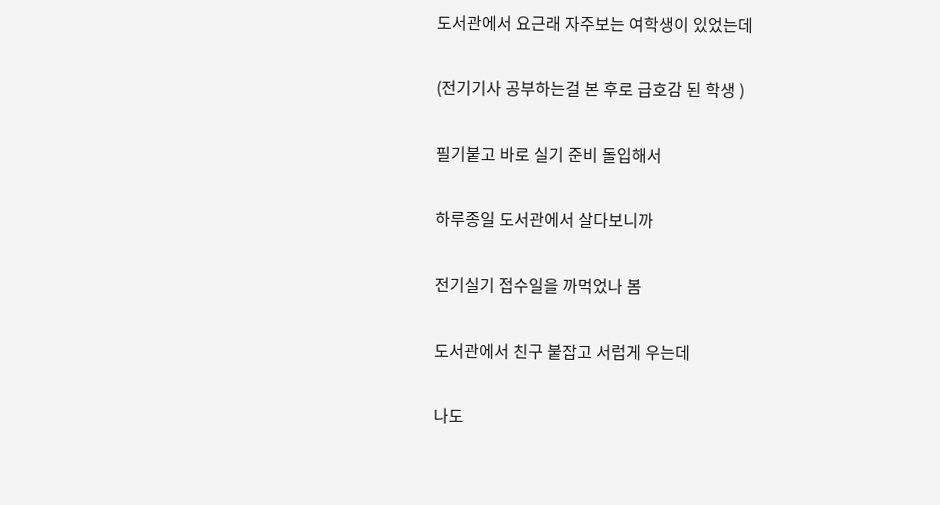도서관에서 요근래 자주보는 여학생이 있었는데

(전기기사 공부하는걸 본 후로 급호감 된 학생 )

필기붙고 바로 실기 준비 돌입해서

하루종일 도서관에서 살다보니까

전기실기 접수일을 까먹었나 봄

도서관에서 친구 붙잡고 서럽게 우는데

나도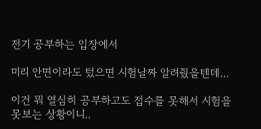전기 공부하는 입장에서

미리 안면이라도 텄으면 시험날짜 알려줬을텐데...

이건 뭐 열심히 공부하고도 접수를 못해서 시험을 못보는 상황이니..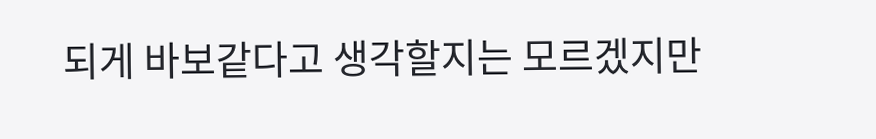되게 바보같다고 생각할지는 모르겠지만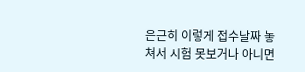은근히 이렇게 접수날짜 놓쳐서 시험 못보거나 아니면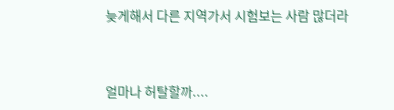늦게해서 다른 지역가서 시험보는 사람 많더라


얼마나 허탈할까....